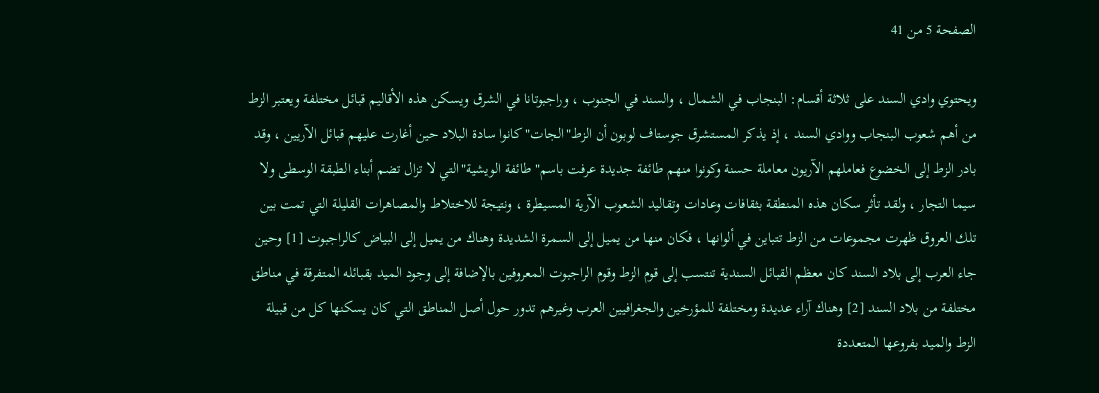الصفحة 5 من 41

ويحتوي وادي السند على ثلاثة أقسام: البنجاب في الشمال ، والسند في الجنوب ، وراجبوتانا في الشرق ويسكن هذه الأقاليم قبائل مختلفة ويعتبر الزط من أهم شعوب البنجاب ووادي السند ، إذ يذكر المستشرق جوستاف لوبون أن الزط"الجات"كانوا سادة البلاد حين أغارت عليهم قبائل الآريين ، وقد بادر الزط إلى الخضوع فعاملهم الآريون معاملة حسنة وكونوا منهم طائفة جديدة عرفت باسم"طائفة الويشية"التي لا تزال تضم أبناء الطبقة الوسطى ولا سيما التجار ، ولقد تأثر سكان هذه المنطقة بثقافات وعادات وتقاليد الشعوب الآرية المسيطرة ، ونتيجة للاختلاط والمصاهرات القليلة التي تمت بين تلك العروق ظهرت مجموعات من الزط تتباين في ألوانها ، فكان منها من يميل إلى السمرة الشديدة وهناك من يميل إلى البياض كالراجبوت [1] وحين جاء العرب إلى بلاد السند كان معظم القبائل السندية تنتسب إلى قوم الزط وقوم الراجبوت المعروفين بالإضافة إلى وجود الميد بقبائله المتفرقة في مناطق مختلفة من بلاد السند [2] وهناك آراء عديدة ومختلفة للمؤرخين والجغرافيين العرب وغيرهم تدور حول أصل المناطق التي كان يسكنها كل من قبيلة الزط والميد بفروعها المتعددة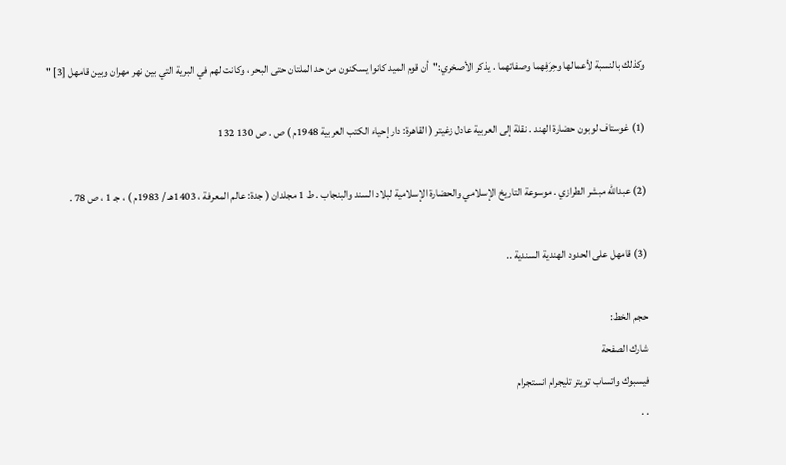وكذلك بالنسبة لأعمالها وحِرَفِهما وصفاتهما . يذكر الأصخري:"أن قوم الميد كانوا يسكنون من حد الملتان حتى البحر ، وكانت لهم في البرية التي بين نهر مهران وبين قامهل [3] "

(1) غوستاف لوبون حضارة الهند . نقلة إلى العربية عادل زغيتر ( القاهرة: دار إحياء الكتب العربية 1948م ) ص . ص 130 132

(2) عبدالله مبشر الطرازي . موسوعة التاريخ الإسلامي والحضارة الإسلامية لبلاد السند والبنجاب . ط 1 مجلدان ( جدة: عالم المعرفة ، 1403هـ / 1983م ) ، جـ 1 ، ص 78 .

(3) قامهل على الحدود الهندية السندية ..

حجم الخط:
شارك الصفحة
فيسبوك واتساب تويتر تليجرام انستجرام
. .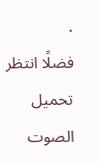.
فضلًا انتظر تحميل الصوت